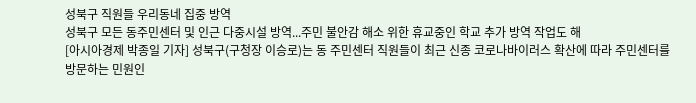성북구 직원들 우리동네 집중 방역
성북구 모든 동주민센터 및 인근 다중시설 방역...주민 불안감 해소 위한 휴교중인 학교 추가 방역 작업도 해
[아시아경제 박종일 기자] 성북구(구청장 이승로)는 동 주민센터 직원들이 최근 신종 코로나바이러스 확산에 따라 주민센터를 방문하는 민원인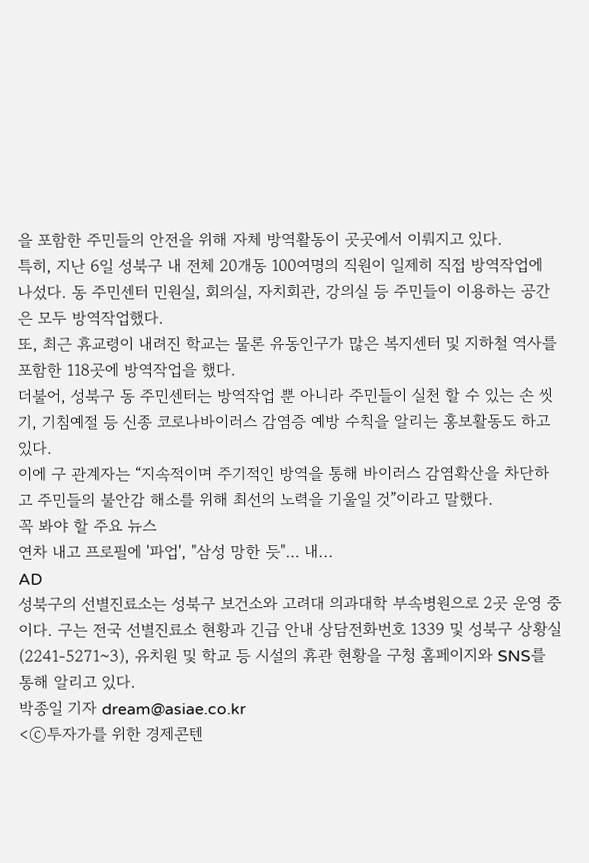을 포함한 주민들의 안전을 위해 자체 방역활동이 곳곳에서 이뤄지고 있다.
특히, 지난 6일 성북구 내 전체 20개동 100여명의 직원이 일제히 직접 방역작업에 나섰다. 동 주민센터 민원실, 회의실, 자치회관, 강의실 등 주민들이 이용하는 공간은 모두 방역작업했다.
또, 최근 휴교령이 내려진 학교는 물론 유동인구가 많은 복지센터 및 지하철 역사를 포함한 118곳에 방역작업을 했다.
더불어, 성북구 동 주민센터는 방역작업 뿐 아니라 주민들이 실천 할 수 있는 손 씻기, 기침예절 등 신종 코로나바이러스 감염증 예방 수칙을 알리는 홍보활동도 하고 있다.
이에 구 관계자는 “지속적이며 주기적인 방역을 통해 바이러스 감염확산을 차단하고 주민들의 불안감 해소를 위해 최선의 노력을 기울일 것”이라고 말했다.
꼭 봐야 할 주요 뉴스
연차 내고 프로필에 '파업', "삼성 망한 듯"… 내...
AD
성북구의 선별진료소는 성북구 보건소와 고려대 의과대학 부속병원으로 2곳 운영 중이다. 구는 전국 선별진료소 현황과 긴급 안내 상담전화번호 1339 및 성북구 상황실(2241-5271~3), 유치원 및 학교 등 시설의 휴관 현황을 구청 홈페이지와 SNS를 통해 알리고 있다.
박종일 기자 dream@asiae.co.kr
<ⓒ투자가를 위한 경제콘텐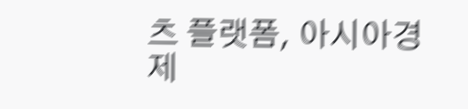츠 플랫폼, 아시아경제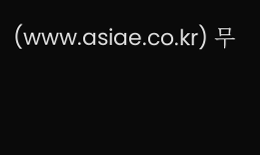(www.asiae.co.kr) 무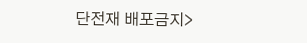단전재 배포금지>